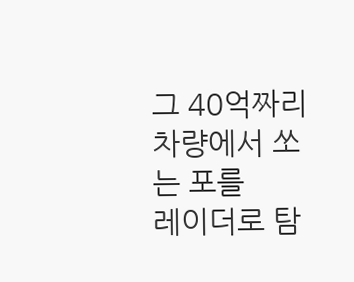그 40억짜리 차량에서 쏘는 포를
레이더로 탐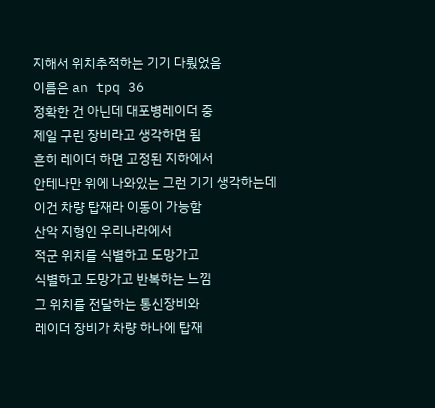지해서 위치추적하는 기기 다뤘었음
이름은 an tpq 36
정확한 건 아닌데 대포병레이더 중
제일 구린 장비라고 생각하면 됨
흔히 레이더 하면 고정된 지하에서
안테나만 위에 나와있는 그런 기기 생각하는데
이건 차량 탑재라 이동이 가능함
산악 지형인 우리나라에서
적군 위치를 식별하고 도망가고
식별하고 도망가고 반복하는 느낌
그 위치를 전달하는 통신장비와
레이더 장비가 차량 하나에 탑재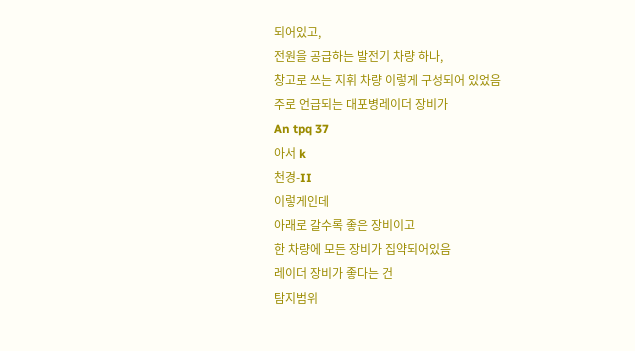되어있고,
전원을 공급하는 발전기 차량 하나,
창고로 쓰는 지휘 차량 이렇게 구성되어 있었음
주로 언급되는 대포병레이더 장비가
An tpq 37
아서 k
천경-II
이렇게인데
아래로 갈수록 좋은 장비이고
한 차량에 모든 장비가 집약되어있음
레이더 장비가 좋다는 건
탐지범위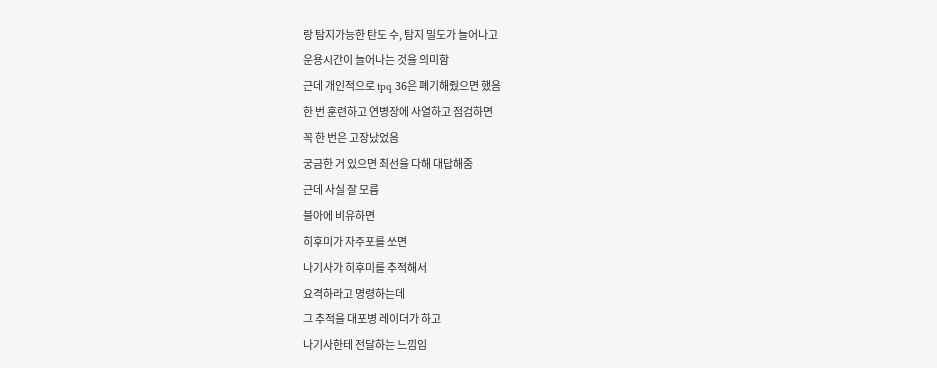랑 탐지가능한 탄도 수, 탐지 밀도가 늘어나고
운용시간이 늘어나는 것을 의미함
근데 개인적으로 tpq 36은 폐기해줬으면 했음
한 번 훈련하고 연병장에 사열하고 점검하면
꼭 한 번은 고장났었음
궁금한 거 있으면 최선을 다해 대답해줌
근데 사실 잘 모름
블아에 비유하면
히후미가 자주포를 쏘면
나기사가 히후미를 추적해서
요격하라고 명령하는데
그 추적을 대포병 레이더가 하고
나기사한테 전달하는 느낌임